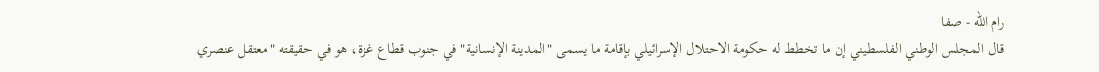رام الله - صفا
قال المجلس الوطني الفلسطيني إن ما تخطط له حكومة الاحتلال الإسرائيلي بإقامة ما يسمى "المدينة الإنسانية" في جنوب قطاع غزة، هو في حقيقته "معتقل عنصري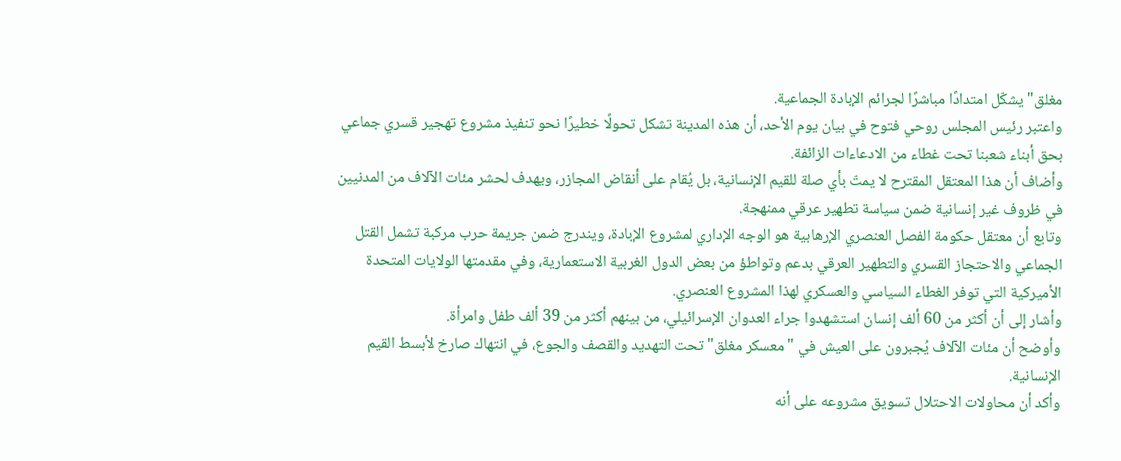مغلق" يشكّل امتدادًا مباشرًا لجرائم الإبادة الجماعية.
واعتبر رئيس المجلس روحي فتوح في بيان يوم الأحد، أن هذه المدينة تشكل تحولًا خطيرًا نحو تنفيذ مشروع تهجير قسري جماعي بحق أبناء شعبنا تحت غطاء من الادعاءات الزائفة.
وأضاف أن هذا المعتقل المقترح لا يمتّ بأي صلة للقيم الإنسانية، بل يُقام على أنقاض المجازر، ويهدف لحشر مئات الآلاف من المدنيين في ظروف غير إنسانية ضمن سياسة تطهير عرقي ممنهجة.
وتابع أن معتقل حكومة الفصل العنصري الإرهابية هو الوجه الإداري لمشروع الإبادة، ويندرج ضمن جريمة حرب مركبة تشمل القتل الجماعي والاحتجاز القسري والتطهير العرقي بدعم وتواطؤ من بعض الدول الغربية الاستعمارية، وفي مقدمتها الولايات المتحدة الأميركية التي توفر الغطاء السياسي والعسكري لهذا المشروع العنصري.
وأشار إلى أن أكثر من 60 ألف إنسان استشهدوا جراء العدوان الإسرائيلي، من بينهم أكثر من 39 ألف طفل وامرأة.
وأوضح أن مئات الآلاف يُجبرون على العيش في "معسكر مغلق" تحت التهديد والقصف والجوع، في انتهاك صارخ لأبسط القيم الإنسانية.
وأكد أن محاولات الاحتلال تسويق مشروعه على أنه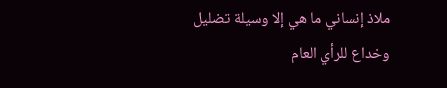ملاذ إنساني ما هي إلا وسيلة تضليل وخداع للرأي العام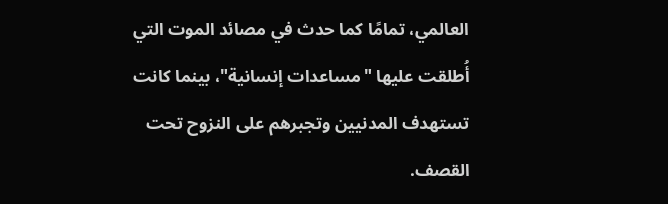العالمي، تمامًا كما حدث في مصائد الموت التي أُطلقت عليها "مساعدات إنسانية"، بينما كانت تستهدف المدنيين وتجبرهم على النزوح تحت القصف.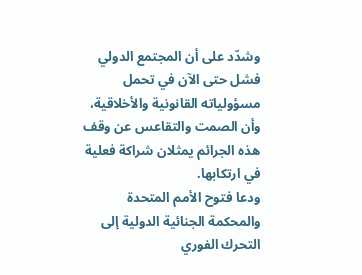وشدّد على أن المجتمع الدولي فشل حتى الآن في تحمل مسؤولياته القانونية والأخلاقية، وأن الصمت والتقاعس عن وقف هذه الجرائم يمثلان شراكة فعلية في ارتكابها.
ودعا فتوح الأمم المتحدة والمحكمة الجنائية الدولية إلى التحرك الفوري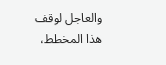والعاجل لوقف هذا المخطط،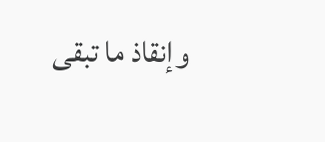وإنقاذ ما تبقى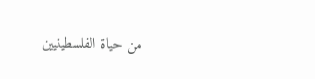من حياة الفلسطينيين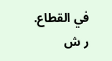في القطاع.
ر ش